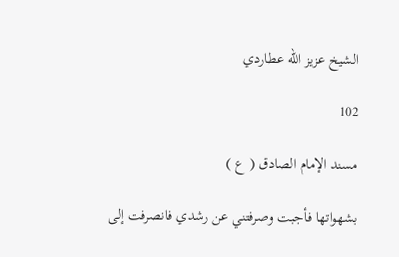الشيخ عزيز الله عطاردي

102

مسند الإمام الصادق ( ع )

بشهواتها فأجبت وصرفتني عن رشدي فانصرفت إلى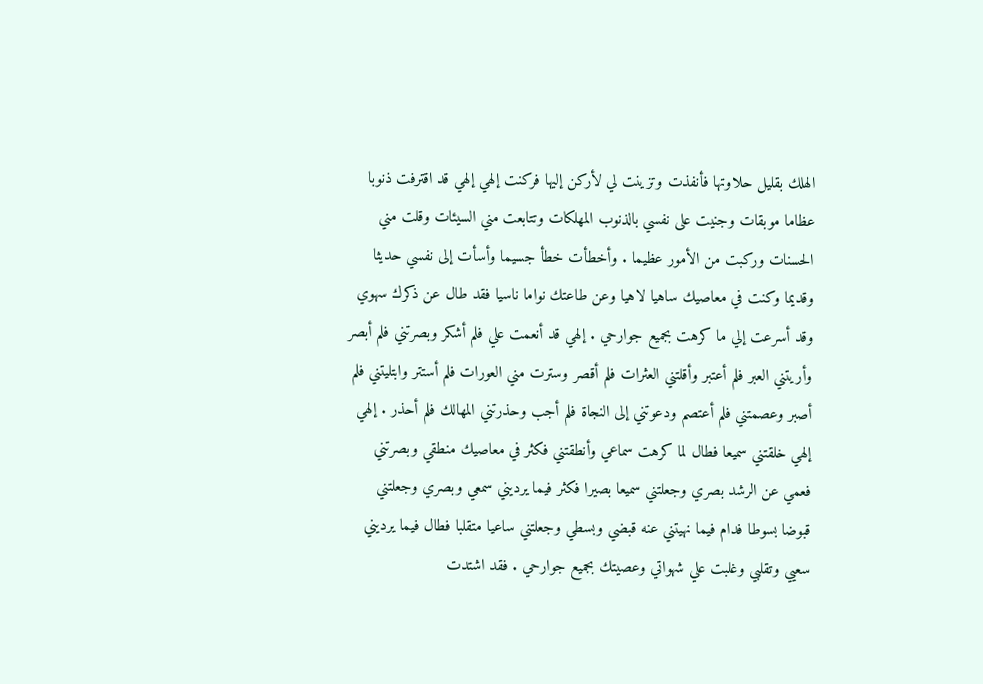الهلك بقليل حلاوتها فأنفذت وتزينت لي لأركن إليها فركنت إلهي إلهي قد اقترفت ذنوبا عظاما موبقات وجنيت على نفسي بالذنوب المهلكات وتتابعت مني السيئات وقلت مني الحسنات وركبت من الأمور عظيما . وأخطأت خطأ جسيما وأسأت إلى نفسي حديثا وقديما وكنت في معاصيك ساهيا لاهيا وعن طاعتك نواما ناسيا فقد طال عن ذكرك سهوي وقد أسرعت إلي ما كرهت بجميع جوارحي . إلهي قد أنعمت علي فلم أشكر وبصرتني فلم أبصر وأريتني العبر فلم أعتبر وأقلتني العثرات فلم أقصر وسترت مني العورات فلم أستتر وابتليتني فلم أصبر وعصمتني فلم أعتصم ودعوتني إلى النجاة فلم أجب وحذرتني المهالك فلم أحذر . إلهي إلهي خلقتني سميعا فطال لما كرهت سماعي وأنطقتني فكثر في معاصيك منطقي وبصرتني فعمي عن الرشد بصري وجعلتني سميعا بصيرا فكثر فيما يرديني سمعي وبصري وجعلتني قبوضا بسوطا فدام فيما نهيتني عنه قبضي وبسطي وجعلتني ساعيا متقلبا فطال فيما يرديني سعيي وتقلبي وغلبت علي شهواتي وعصيتك بجميع جوارحي . فقد اشتدت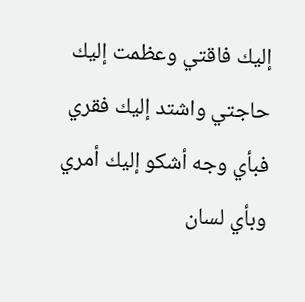إليك فاقتي وعظمت إليك حاجتي واشتد إليك فقري فبأي وجه أشكو إليك أمري وبأي لسان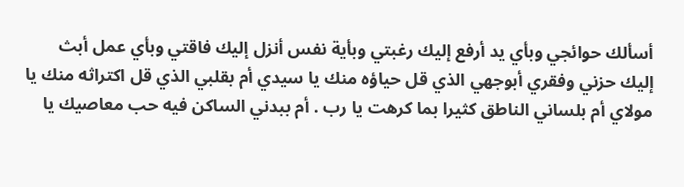أسألك حوائجي وبأي يد أرفع إليك رغبتي وبأية نفس أنزل إليك فاقتي وبأي عمل أبث إليك حزني وفقري أبوجهي الذي قل حياؤه منك يا سيدي أم بقلبي الذي قل اكتراثه منك يا مولاي أم بلساني الناطق كثيرا بما كرهت يا رب . أم ببدني الساكن فيه حب معاصيك يا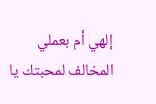إلهي أم بعملي المخالف لمحبتك يا